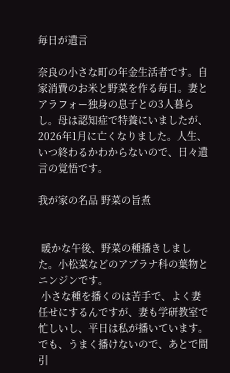毎日が遺言

奈良の小さな町の年金生活者です。自家消費のお米と野菜を作る毎日。妻とアラフォー独身の息子との3人暮らし。母は認知症で特養にいましたが、2026年1月に亡くなりました。人生、いつ終わるかわからないので、日々遺言の覚悟です。

我が家の名品 野菜の旨煮


 暖かな午後、野菜の種播きしました。小松菜などのアブラナ科の葉物とニンジンです。
 小さな種を播くのは苦手で、よく妻任せにするんですが、妻も学研教室で忙しいし、平日は私が播いています。でも、うまく播けないので、あとで間引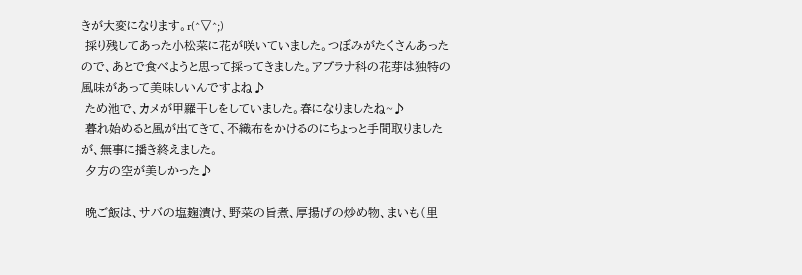きが大変になります。r(^▽^;)
 採り残してあった小松菜に花が咲いていました。つぼみがたくさんあったので、あとで食べようと思って採ってきました。アブラナ科の花芽は独特の風味があって美味しいんですよね♪
 ため池で、カメが甲羅干しをしていました。春になりましたね~♪
 暮れ始めると風が出てきて、不織布をかけるのにちょっと手間取りましたが、無事に播き終えました。
 夕方の空が美しかった♪

 晩ご飯は、サバの塩麹漬け、野菜の旨煮、厚揚げの炒め物、まいも(里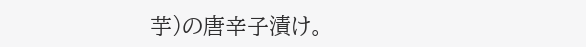芋)の唐辛子漬け。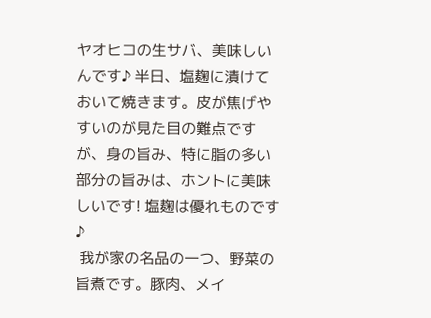ヤオヒコの生サバ、美味しいんです♪ 半日、塩麹に漬けておいて焼きます。皮が焦げやすいのが見た目の難点ですが、身の旨み、特に脂の多い部分の旨みは、ホントに美味しいです! 塩麹は優れものです♪
 我が家の名品の一つ、野菜の旨煮です。豚肉、メイ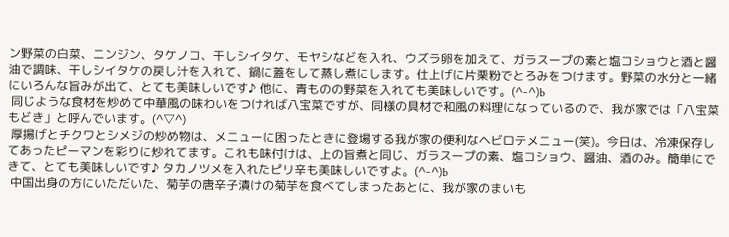ン野菜の白菜、ニンジン、タケノコ、干しシイタケ、モヤシなどを入れ、ウズラ卵を加えて、ガラスープの素と塩コショウと酒と醤油で調味、干しシイタケの戻し汁を入れて、鍋に蓋をして蒸し煮にします。仕上げに片栗粉でとろみをつけます。野菜の水分と一緒にいろんな旨みが出て、とても美味しいです♪ 他に、青ものの野菜を入れても美味しいです。(^-^)b
 同じような食材を炒めて中華風の味わいをつければ八宝菜ですが、同様の具材で和風の料理になっているので、我が家では「八宝菜もどき」と呼んでいます。(^▽^)
 厚揚げとチクワとシメジの炒め物は、メニューに困ったときに登場する我が家の便利なヘビロテメニュー(笑)。今日は、冷凍保存してあったピーマンを彩りに炒れてます。これも味付けは、上の旨煮と同じ、ガラスープの素、塩コショウ、醤油、酒のみ。簡単にできて、とても美味しいです♪ タカノツメを入れたピリ辛も美味しいですよ。(^-^)b
 中国出身の方にいただいた、菊芋の唐辛子漬けの菊芋を食べてしまったあとに、我が家のまいも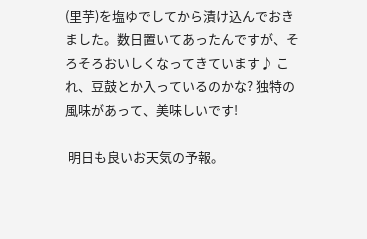(里芋)を塩ゆでしてから漬け込んでおきました。数日置いてあったんですが、そろそろおいしくなってきています♪ これ、豆鼓とか入っているのかな? 独特の風味があって、美味しいです!

 明日も良いお天気の予報。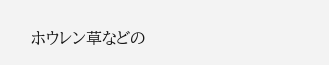ホウレン草などの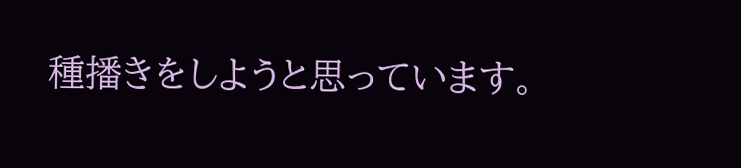種播きをしようと思っています。